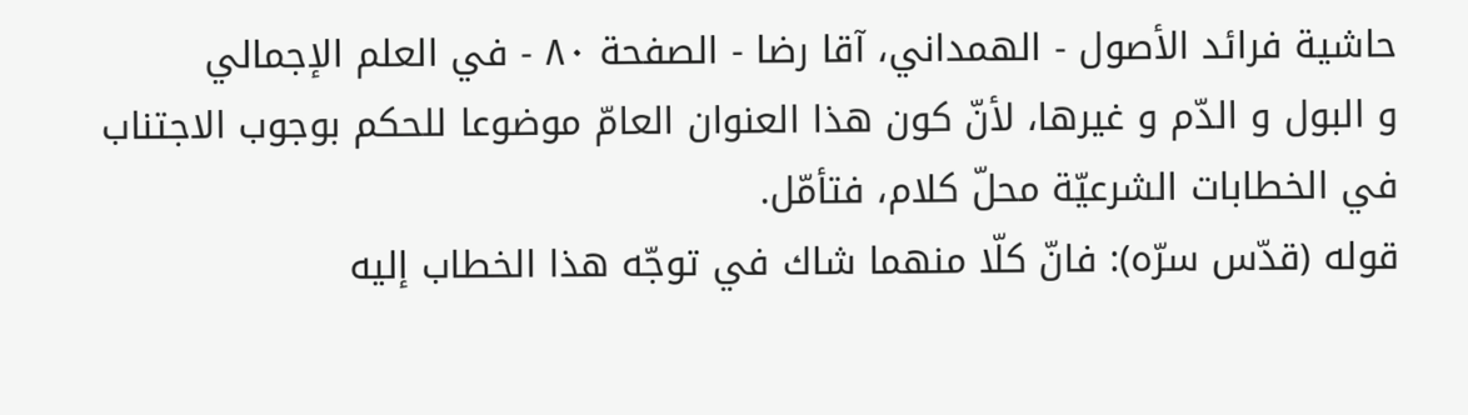حاشية فرائد الأصول - الهمداني، آقا رضا - الصفحة ٨٠ - في العلم الإجمالي
و البول و الدّم و غيرها، لأنّ كون هذا العنوان العامّ موضوعا للحكم بوجوب الاجتناب في الخطابات الشرعيّة محلّ كلام، فتأمّل.
قوله (قدّس سرّه): فانّ كلّا منهما شاك في توجّه هذا الخطاب إليه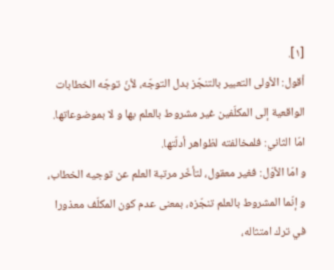[١].
أقول: الأولى التعبير بالتنجّز بدل التوجّه، لأنّ توجّه الخطابات الواقعية إلى المكلّفين غير مشروط بالعلم بها و لا بموضوعاتها.
امّا الثاني: فلمخالفته لظواهر أدلّتها.
و امّا الأوّل: فغير معقول، لتأخّر مرتبة العلم عن توجيه الخطاب، و إنّما المشروط بالعلم تنجّزه، بمعنى عدم كون المكلّف معذورا في ترك امتثاله،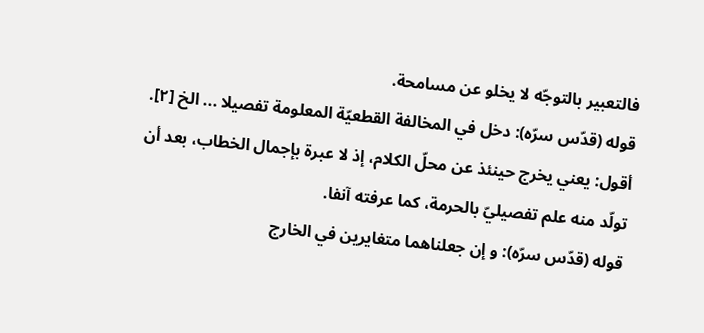فالتعبير بالتوجّه لا يخلو عن مسامحة.
قوله (قدّس سرّه): دخل في المخالفة القطعيّة المعلومة تفصيلا ... الخ [٢].
أقول: يعني يخرج حينئذ عن محلّ الكلام، إذ لا عبرة بإجمال الخطاب، بعد أن تولّد منه علم تفصيليّ بالحرمة، كما عرفته آنفا.
قوله (قدّس سرّه): و إن جعلناهما متغايرين في الخارج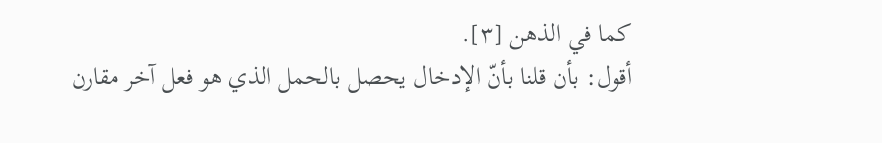كما في الذهن [٣].
أقول: بأن قلنا بأنّ الإدخال يحصل بالحمل الذي هو فعل آخر مقارن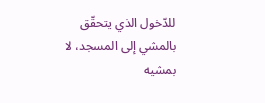للدّخول الذي يتحقّق بالمشي إلى المسجد، لا بمشيه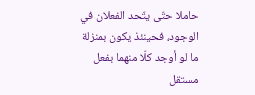حاملا حتّى يتّحد الفعلان في الوجود، فحينئذ يكون بمنزلة ما لو أوجد كلّا منهما بفعل مستقل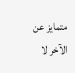متمايز عن الآخر لا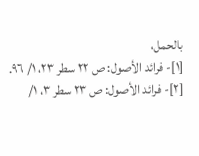بالحمل،
[١]- فرائد الأصول: ص ٢٢ سطر ٢٣، ١/ ٩٦.
[٢]- فرائد الأصول: ص ٢٣ سطر ٣، ١/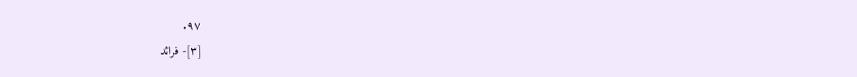٩٧.
[٣]- فرائد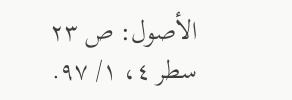الأصول: ص ٢٣ سطر ٤، ١/ ٩٧.